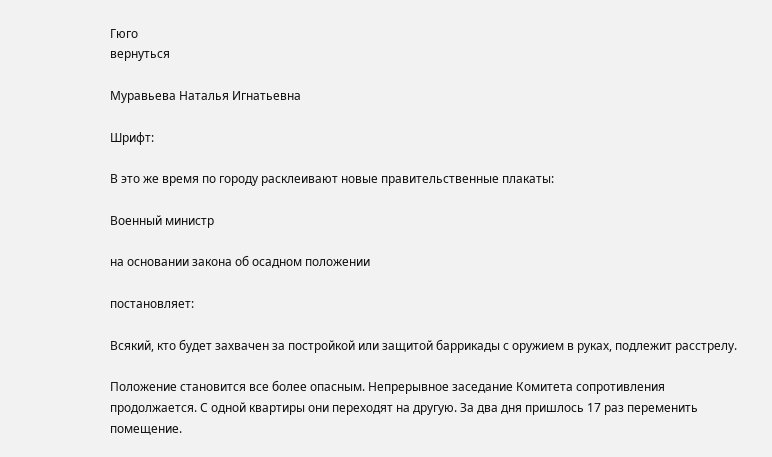Гюго
вернуться

Муравьева Наталья Игнатьевна

Шрифт:

В это же время по городу расклеивают новые правительственные плакаты:

Военный министр

на основании закона об осадном положении

постановляет:

Всякий, кто будет захвачен за постройкой или защитой баррикады с оружием в руках, подлежит расстрелу.

Положение становится все более опасным. Непрерывное заседание Комитета сопротивления продолжается. С одной квартиры они переходят на другую. За два дня пришлось 17 раз переменить помещение.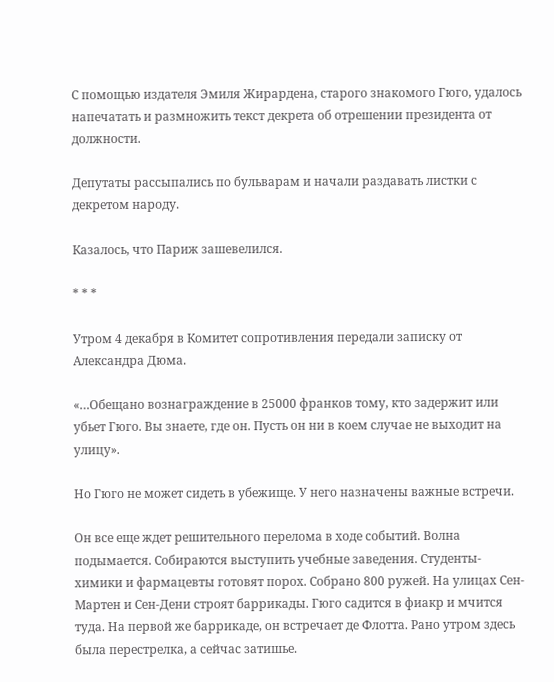С помощью издателя Эмиля Жирардена, старого знакомого Гюго, удалось напечатать и размножить текст декрета об отрешении президента от должности.

Депутаты рассыпались по бульварам и начали раздавать листки с декретом народу.

Казалось, что Париж зашевелился.

* * *

Утром 4 декабря в Комитет сопротивления передали записку от Александра Дюма.

«…Обещано вознаграждение в 25000 франков тому, кто задержит или убьет Гюго. Вы знаете, где он. Пусть он ни в коем случае не выходит на улицу».

Но Гюго не может сидеть в убежище. У него назначены важные встречи.

Он все еще ждет решительного перелома в ходе событий. Волна подымается. Собираются выступить учебные заведения. Студенты-химики и фармацевты готовят порох. Собрано 800 ружей. На улицах Сен-Мартен и Сен-Дени строят баррикады. Гюго садится в фиакр и мчится туда. На первой же баррикаде, он встречает де Флотта. Рано утром здесь была перестрелка, а сейчас затишье.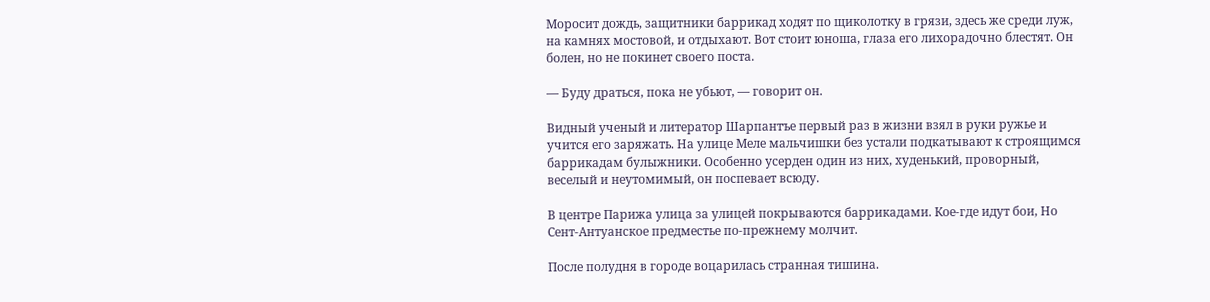Моросит дождь, защитники баррикад ходят по щиколотку в грязи, здесь же среди луж, на камнях мостовой, и отдыхают. Вот стоит юноша, глаза его лихорадочно блестят. Он болен, но не покинет своего поста.

— Буду драться, пока не убьют, — говорит он.

Видный ученый и литератор Шарпантъе первый раз в жизни взял в руки ружье и учится его заряжать. На улице Меле мальчишки без устали подкатывают к строящимся баррикадам булыжники. Особенно усерден один из них, худенький, проворный, веселый и неутомимый, он поспевает всюду.

В центре Парижа улица за улицей покрываются баррикадами. Кое-где идут бои, Но Сент-Антуанское предместье по-прежнему молчит.

После полудня в городе воцарилась странная тишина.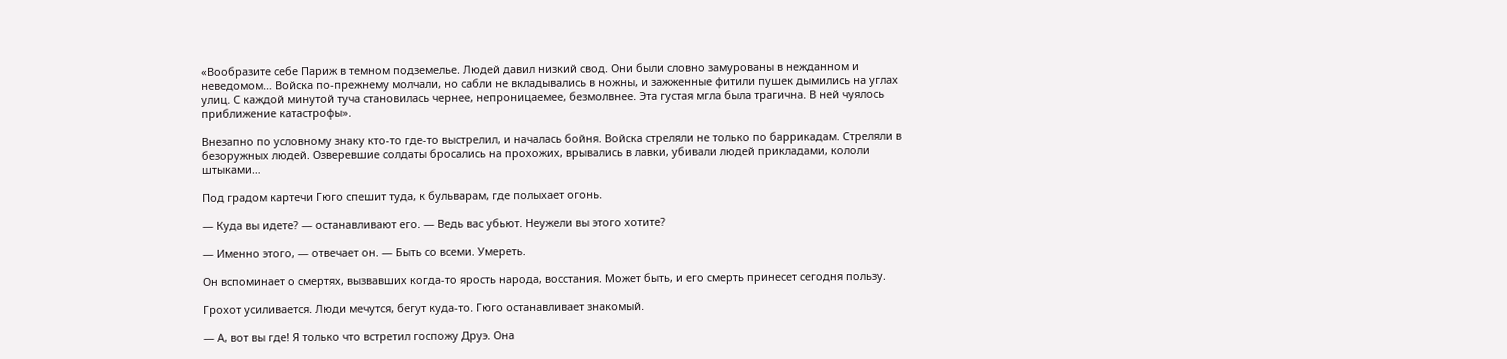«Вообразите себе Париж в темном подземелье. Людей давил низкий свод. Они были словно замурованы в нежданном и неведомом… Войска по-прежнему молчали, но сабли не вкладывались в ножны, и зажженные фитили пушек дымились на углах улиц. С каждой минутой туча становилась чернее, непроницаемее, безмолвнее. Эта густая мгла была трагична. В ней чуялось приближение катастрофы».

Внезапно по условному знаку кто-то где-то выстрелил, и началась бойня. Войска стреляли не только по баррикадам. Стреляли в безоружных людей. Озверевшие солдаты бросались на прохожих, врывались в лавки, убивали людей прикладами, кололи штыками…

Под градом картечи Гюго спешит туда, к бульварам, где полыхает огонь.

— Куда вы идете? — останавливают его. — Ведь вас убьют. Неужели вы этого хотите?

— Именно этого, — отвечает он. — Быть со всеми. Умереть.

Он вспоминает о смертях, вызвавших когда-то ярость народа, восстания. Может быть, и его смерть принесет сегодня пользу.

Грохот усиливается. Люди мечутся, бегут куда-то. Гюго останавливает знакомый.

— А, вот вы где! Я только что встретил госпожу Друэ. Она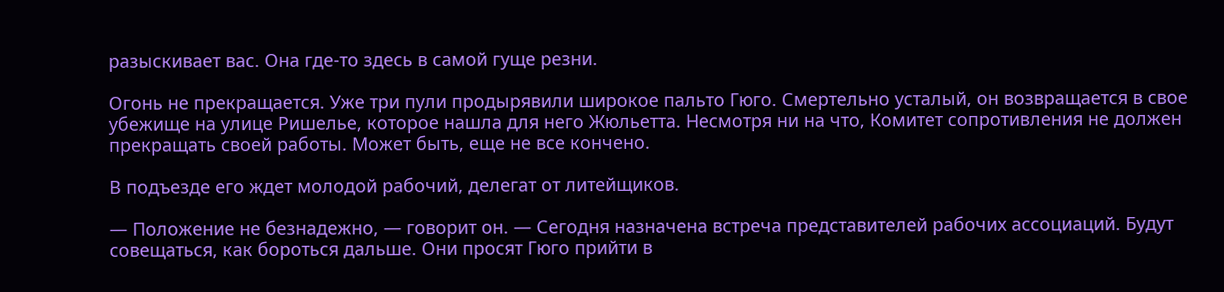разыскивает вас. Она где-то здесь в самой гуще резни.

Огонь не прекращается. Уже три пули продырявили широкое пальто Гюго. Смертельно усталый, он возвращается в свое убежище на улице Ришелье, которое нашла для него Жюльетта. Несмотря ни на что, Комитет сопротивления не должен прекращать своей работы. Может быть, еще не все кончено.

В подъезде его ждет молодой рабочий, делегат от литейщиков.

— Положение не безнадежно, — говорит он. — Сегодня назначена встреча представителей рабочих ассоциаций. Будут совещаться, как бороться дальше. Они просят Гюго прийти в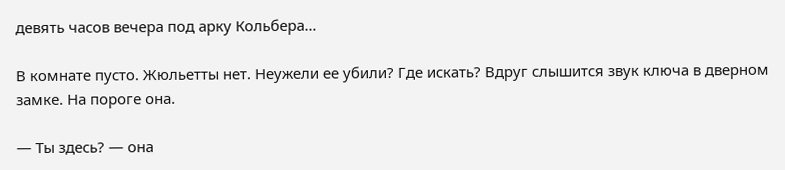девять часов вечера под арку Кольбера…

В комнате пусто. Жюльетты нет. Неужели ее убили? Где искать? Вдруг слышится звук ключа в дверном замке. На пороге она.

— Ты здесь? — она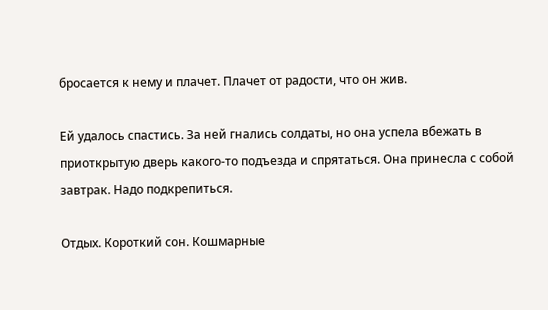бросается к нему и плачет. Плачет от радости, что он жив.

Ей удалось спастись. За ней гнались солдаты, но она успела вбежать в приоткрытую дверь какого-то подъезда и спрятаться. Она принесла с собой завтрак. Надо подкрепиться.

Отдых. Короткий сон. Кошмарные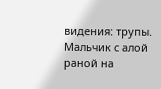видения: трупы. Мальчик с алой раной на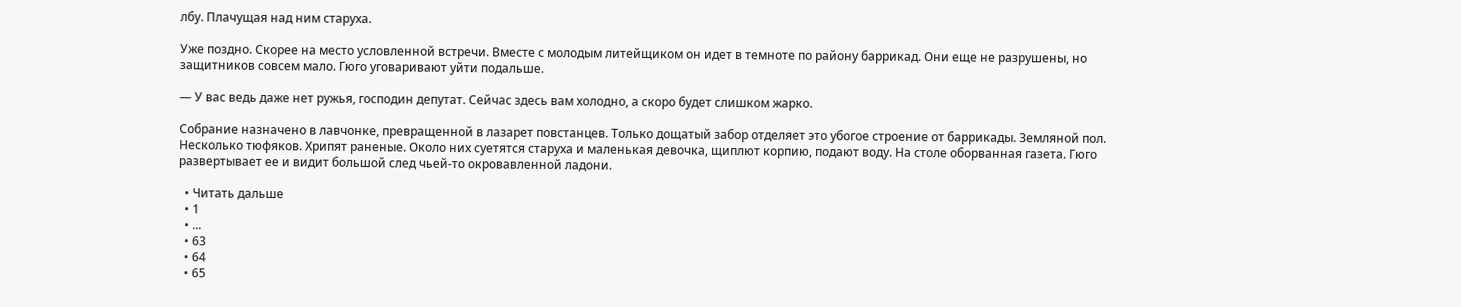лбу. Плачущая над ним старуха.

Уже поздно. Скорее на место условленной встречи. Вместе с молодым литейщиком он идет в темноте по району баррикад. Они еще не разрушены, но защитников совсем мало. Гюго уговаривают уйти подальше.

— У вас ведь даже нет ружья, господин депутат. Сейчас здесь вам холодно, а скоро будет слишком жарко.

Собрание назначено в лавчонке, превращенной в лазарет повстанцев. Только дощатый забор отделяет это убогое строение от баррикады. Земляной пол. Несколько тюфяков. Хрипят раненые. Около них суетятся старуха и маленькая девочка, щиплют корпию, подают воду. На столе оборванная газета. Гюго развертывает ее и видит большой след чьей-то окровавленной ладони.

  • Читать дальше
  • 1
  • ...
  • 63
  • 64
  • 65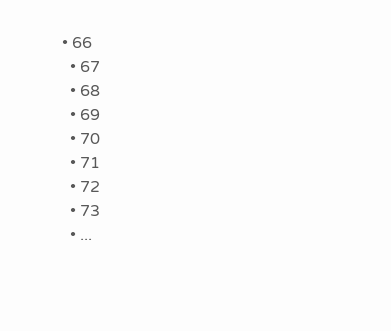• 66
  • 67
  • 68
  • 69
  • 70
  • 71
  • 72
  • 73
  • ...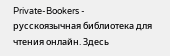Private-Bookers - русскоязычная библиотека для чтения онлайн. Здесь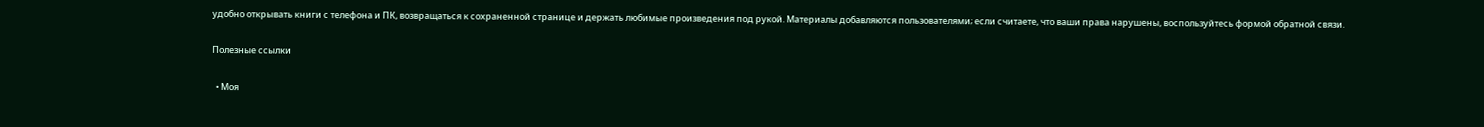удобно открывать книги с телефона и ПК, возвращаться к сохраненной странице и держать любимые произведения под рукой. Материалы добавляются пользователями; если считаете, что ваши права нарушены, воспользуйтесь формой обратной связи.

Полезные ссылки

  • Моя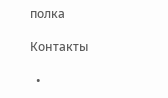полка

Контакты

  •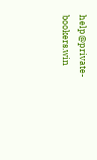help@private-bookers.win